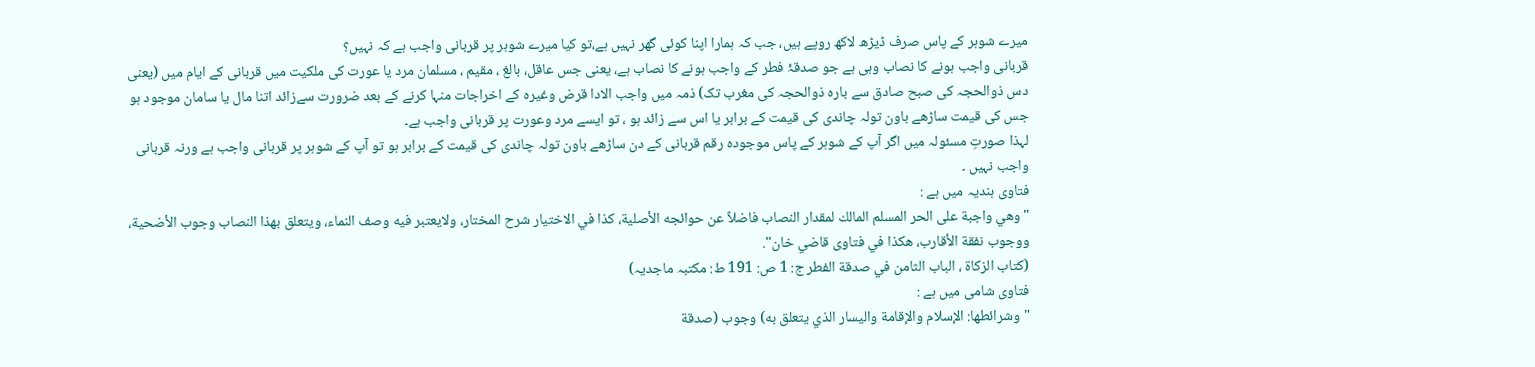میرے شوہر کے پاس صرف ڈیڑھ لاکھ روپے ہیں، جب کہ ہمارا اپنا کوئی گھر نہیں ہے،تو کیا میرے شوہر پر قربانی واجب ہے کہ نہیں؟
قربانی واجب ہونے کا نصاب وہی ہے جو صدقۂ فطر کے واجب ہونے کا نصاب ہے، یعنی جس عاقل، بالغ ، مقیم ، مسلمان مرد یا عورت کی ملکیت میں قربانی کے ایام میں (یعنی دس ذوالحجہ کی صبح صادق سے بارہ ذوالحجہ کی مغرب تک) ذمہ میں واجب الادا قرض وغیرہ کے اخراجات منہا کرنے کے بعد ضرورت سےزائد اتنا مال یا سامان موجود ہو جس کی قیمت ساڑھے باون تولہ چاندی کی قیمت کے برابر یا اس سے زائد ہو ، تو ایسے مرد وعورت پر قربانی واجب ہے۔
لہذا صورتِ مسئولہ میں اگر آپ کے شوہر کے پاس موجودہ رقم قربانی کے دن ساڑھے باون تولہ چاندی کی قیمت کے برابر ہو تو آپ کے شوہر پر قربانی واجب ہے ورنہ قربانی واجب نہیں ۔
فتاوی ہندیہ میں ہے :
"وهي واجبة على الحر المسلم المالك لمقدار النصاب فاضلاً عن حوائجه الأصلية، كذا في الاختيار شرح المختار، ولايعتبر فيه وصف النماء، ويتعلق بهذا النصاب وجوب الأضحية، ووجوب نفقة الأقارب، هكذا في فتاوى قاضي خان".
(کتاب الزکاۃ ، الباب الثامن في صدقة الفطر ج: 1 ص: 191 ط: مکتبہ ماجدیہ)
فتاوی شامی میں ہے :
"وشرائطها: الإسلام والإقامة واليسار الذي يتعلق به) وجوب (صدقة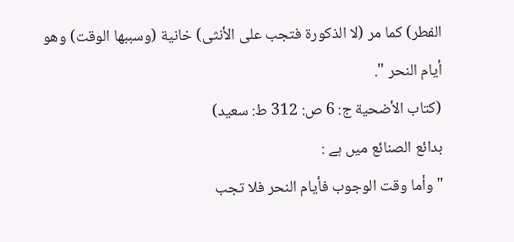الفطر) كما مر (لا الذكورة فتجب على الأنثى) خانية (وسببها الوقت) وهو أيام النحر ".
(كتاب الأضحية ج: 6 ص: 312 ط: سعید)
بدائع الصنائع میں ہے :
"وأما وقت الوجوب فأيام النحر فلا تجب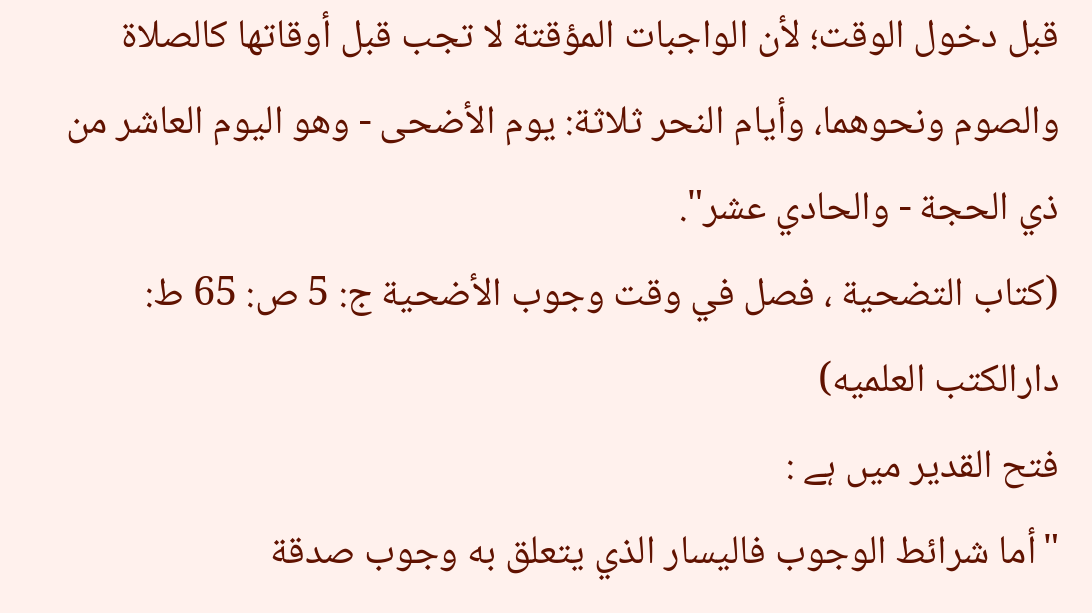قبل دخول الوقت؛ لأن الواجبات المؤقتة لا تجب قبل أوقاتها كالصلاة والصوم ونحوهما، وأيام النحر ثلاثة: يوم الأضحى - وهو اليوم العاشر من ذي الحجة - والحادي عشر".
(کتاب التضحیة ، فصل في وقت وجوب الأضحية ج: 5 ص: 65 ط: دارالکتب العلمیه)
فتح القدير ميں ہے :
"أما شرائط الوجوب فاليسار الذي يتعلق به وجوب صدقة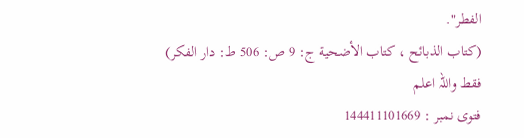الفطر".
(کتاب الذبائح ، كتاب الأضحية ج: 9 ص: 506 ط: دار الفکر)
فقط واللہ اعلم
فتوی نمبر : 144411101669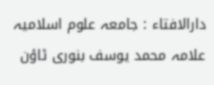دارالافتاء : جامعہ علوم اسلامیہ علامہ محمد یوسف بنوری ٹاؤن